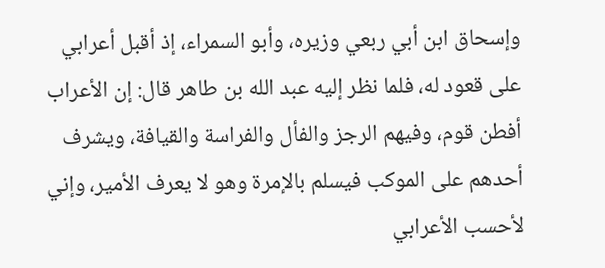وإسحاق ابن أبي ربعي وزيره، وأبو السمراء، إذ أقبل أعرابي على قعود له، فلما نظر إليه عبد الله بن طاهر قال: إن الأعراب أفطن قوم، وفيهم الرجز والفأل والفراسة والقيافة، ويشرف أحدهم على الموكب فيسلم بالإمرة وهو لا يعرف الأمير، وإني لأحسب الأعرابي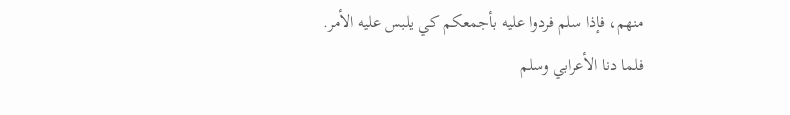منهم، فإذا سلم فردوا عليه بأجمعكم كي يلبس عليه الأمر.
فلما دنا الأعرابي وسلم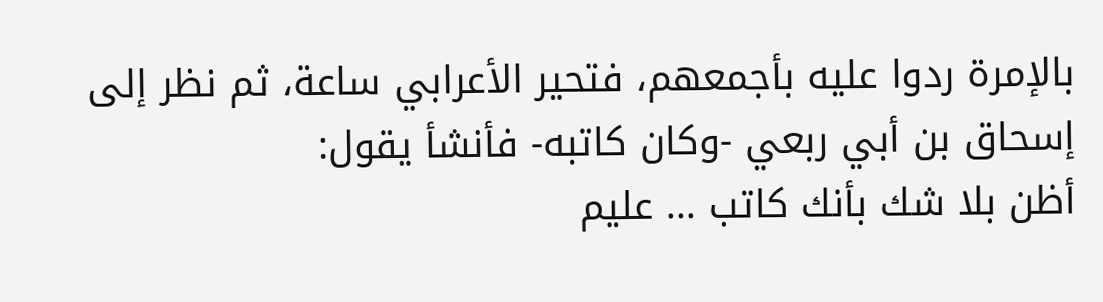بالإمرة ردوا عليه بأجمعهم، فتحير الأعرابي ساعة، ثم نظر إلى إسحاق بن أبي ربعي -وكان كاتبه- فأنشأ يقول:
أظن بلا شك بأنك كاتب ... عليم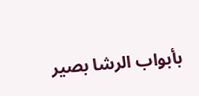بأبواب الرشا بصير